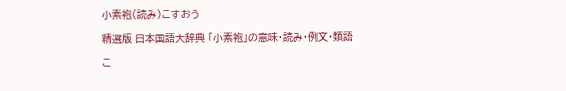小素袍(読み)こすおう

精選版 日本国語大辞典 「小素袍」の意味・読み・例文・類語

こ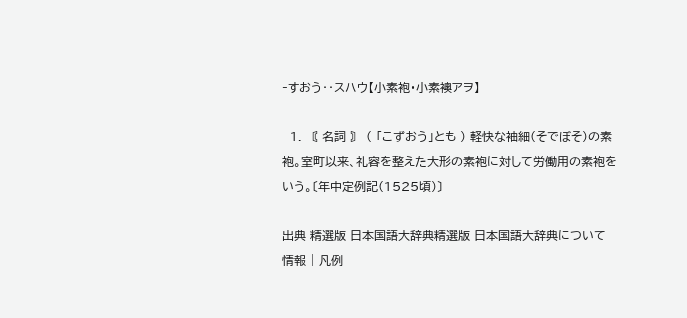‐すおう‥スハウ【小素袍・小素襖アヲ】

  1. 〘 名詞 〙 ( 「こずおう」とも ) 軽快な袖細(そでぼそ)の素袍。室町以来、礼容を整えた大形の素袍に対して労働用の素袍をいう。〔年中定例記(1525頃)〕

出典 精選版 日本国語大辞典精選版 日本国語大辞典について 情報 | 凡例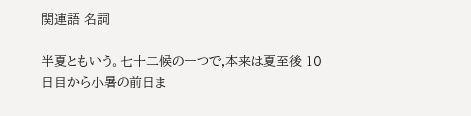関連語 名詞

半夏ともいう。七十二候の一つで,本来は夏至後 10日目から小暑の前日ま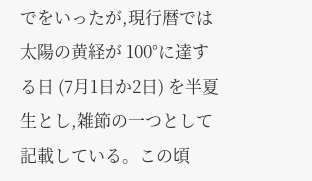でをいったが,現行暦では太陽の黄経が 100°に達する日 (7月1日か2日) を半夏生とし,雑節の一つとして記載している。この頃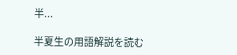半...

半夏生の用語解説を読む